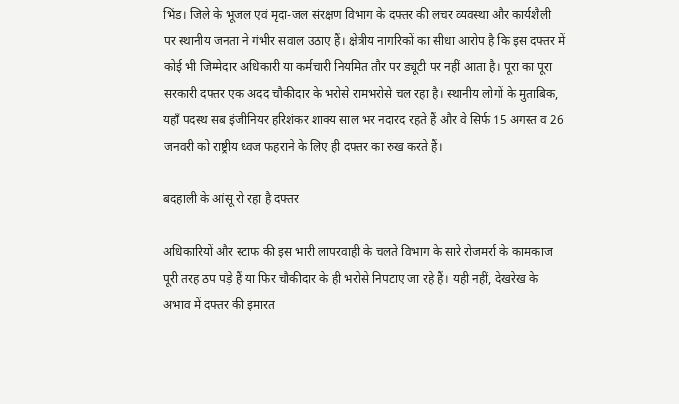भिंड। जिले के भूजल एवं मृदा-जल संरक्षण विभाग के दफ्तर की लचर व्यवस्था और कार्यशैली पर स्थानीय जनता ने गंभीर सवाल उठाए हैं। क्षेत्रीय नागरिकों का सीधा आरोप है कि इस दफ्तर में कोई भी जिम्मेदार अधिकारी या कर्मचारी नियमित तौर पर ड्यूटी पर नहीं आता है। पूरा का पूरा सरकारी दफ्तर एक अदद चौकीदार के भरोसे रामभरोसे चल रहा है। स्थानीय लोगों के मुताबिक, यहाँ पदस्थ सब इंजीनियर हरिशंकर शाक्य साल भर नदारद रहते हैं और वे सिर्फ 15 अगस्त व 26 जनवरी को राष्ट्रीय ध्वज फहराने के लिए ही दफ्तर का रुख करते हैं।

बदहाली के आंसू रो रहा है दफ्तर

अधिकारियों और स्टाफ की इस भारी लापरवाही के चलते विभाग के सारे रोजमर्रा के कामकाज पूरी तरह ठप पड़े हैं या फिर चौकीदार के ही भरोसे निपटाए जा रहे हैं। यही नहीं, देखरेख के अभाव में दफ्तर की इमारत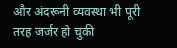और अंदरूनी व्यवस्था भी पूरी तरह जर्जर हो चुकी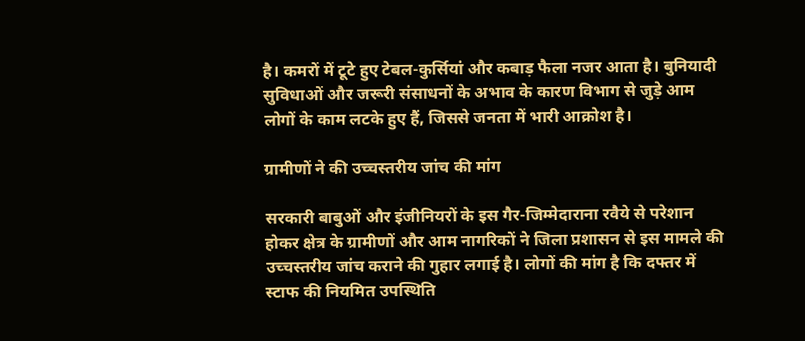है। कमरों में टूटे हुए टेबल-कुर्सियां और कबाड़ फैला नजर आता है। बुनियादी सुविधाओं और जरूरी संसाधनों के अभाव के कारण विभाग से जुड़े आम लोगों के काम लटके हुए हैं, जिससे जनता में भारी आक्रोश है।

ग्रामीणों ने की उच्चस्तरीय जांच की मांग

सरकारी बाबुओं और इंजीनियरों के इस गैर-जिम्मेदाराना रवैये से परेशान होकर क्षेत्र के ग्रामीणों और आम नागरिकों ने जिला प्रशासन से इस मामले की उच्चस्तरीय जांच कराने की गुहार लगाई है। लोगों की मांग है कि दफ्तर में स्टाफ की नियमित उपस्थिति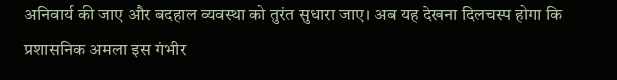अनिवार्य की जाए और बदहाल व्यवस्था को तुरंत सुधारा जाए। अब यह देखना दिलचस्प होगा कि प्रशासनिक अमला इस गंभीर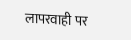लापरवाही पर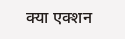क्या एक्शन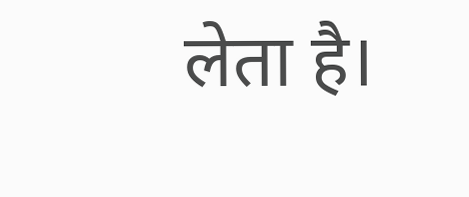लेता है।